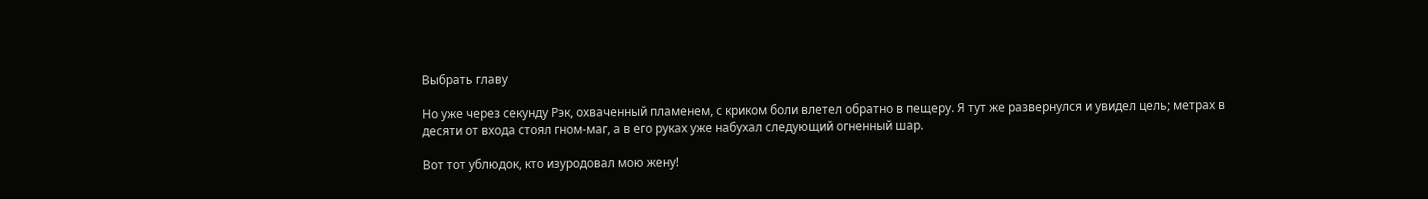Выбрать главу

Но уже через секунду Рэк, охваченный пламенем, с криком боли влетел обратно в пещеру. Я тут же развернулся и увидел цель; метрах в десяти от входа стоял гном-маг, а в его руках уже набухал следующий огненный шар.

Вот тот ублюдок, кто изуродовал мою жену!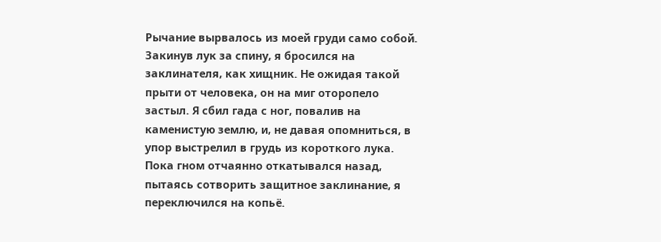Рычание вырвалось из моей груди само собой. Закинув лук за спину, я бросился на заклинателя, как хищник. Не ожидая такой прыти от человека, он на миг оторопело застыл. Я сбил гада с ног, повалив на каменистую землю, и, не давая опомниться, в упор выстрелил в грудь из короткого лука. Пока гном отчаянно откатывался назад, пытаясь сотворить защитное заклинание, я переключился на копьё.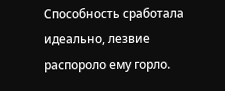Способность сработала идеально, лезвие распороло ему горло.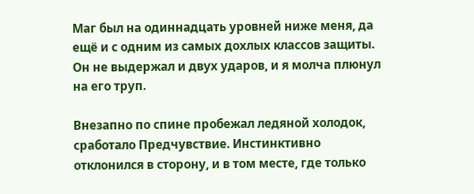Маг был на одиннадцать уровней ниже меня, да ещё и с одним из самых дохлых классов защиты. Он не выдержал и двух ударов, и я молча плюнул на его труп.

Внезапно по спине пробежал ледяной холодок, сработало Предчувствие. Инстинктивно отклонился в сторону, и в том месте, где только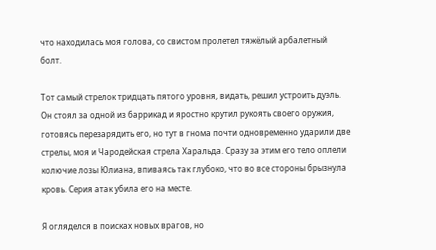что находилась моя голова, со свистом пролетел тяжёлый арбалетный болт.

Тот самый стрелок тридцать пятого уровня, видать, решил устроить дуэль. Он стоял за одной из баррикад и яростно крутил рукоять своего оружия, готовясь перезарядить его, но тут в гнома почти одновременно ударили две стрелы, моя и Чародейская стрела Харальда. Сразу за этим его тело оплели колючие лозы Юлиана, впиваясь так глубоко, что во все стороны брызнула кровь. Серия атак убила его на месте.

Я огляделся в поисках новых врагов, но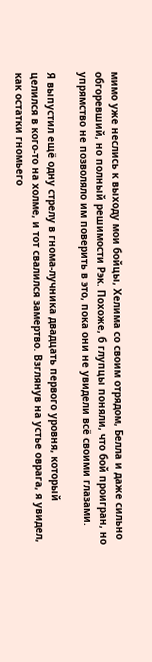мимо уже неслись к выходу мои бойцы, Хелима со своим отрядом, Белла и даже сильно обгоревший, но полный решимости Рэк. Похоже, б глупцы поняли, что бой проигран, но упрямство не позволяло им поверить в это, пока они не увидели всё своими глазами.

Я выпустил ещё одну стрелу в гнома-лучника двадцать первого уровня, который целился в кого-то на холме, и тот свалился замертво. Взглянув на устье оврага, я увидел, как остатки гномьего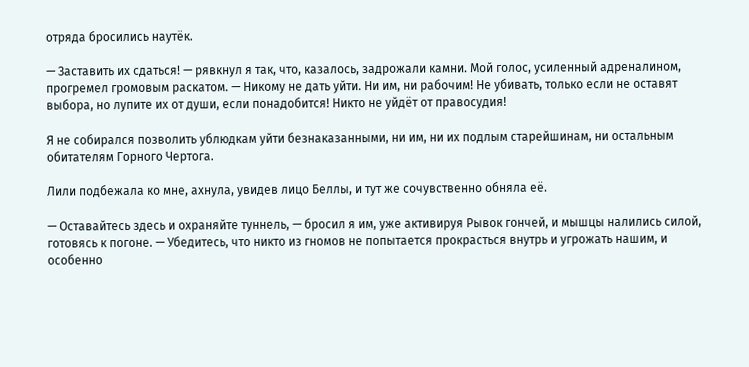отряда бросились наутёк.

— Заставить их сдаться! — рявкнул я так, что, казалось, задрожали камни. Мой голос, усиленный адреналином, прогремел громовым раскатом. — Никому не дать уйти. Ни им, ни рабочим! Не убивать, только если не оставят выбора, но лупите их от души, если понадобится! Никто не уйдёт от правосудия!

Я не собирался позволить ублюдкам уйти безнаказанными, ни им, ни их подлым старейшинам, ни остальным обитателям Горного Чертога.

Лили подбежала ко мне, ахнула, увидев лицо Беллы, и тут же сочувственно обняла её.

— Оставайтесь здесь и охраняйте туннель, — бросил я им, уже активируя Рывок гончей, и мышцы налились силой, готовясь к погоне. — Убедитесь, что никто из гномов не попытается прокрасться внутрь и угрожать нашим, и особенно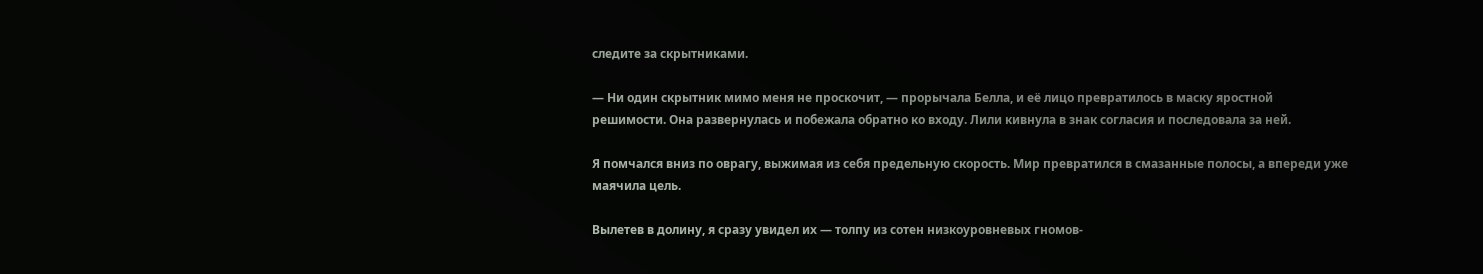следите за скрытниками.

— Ни один скрытник мимо меня не проскочит, — прорычала Белла, и её лицо превратилось в маску яростной решимости. Она развернулась и побежала обратно ко входу. Лили кивнула в знак согласия и последовала за ней.

Я помчался вниз по оврагу, выжимая из себя предельную скорость. Мир превратился в смазанные полосы, а впереди уже маячила цель.

Вылетев в долину, я сразу увидел их — толпу из сотен низкоуровневых гномов-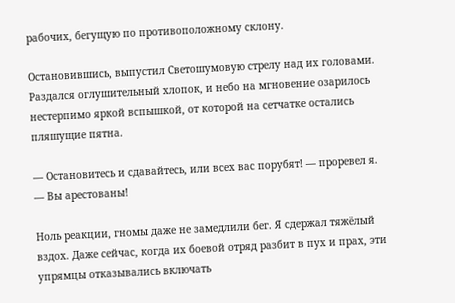рабочих, бегущую по противоположному склону.

Остановившись, выпустил Светошумовую стрелу над их головами. Раздался оглушительный хлопок, и небо на мгновение озарилось нестерпимо яркой вспышкой, от которой на сетчатке остались пляшущие пятна.

— Остановитесь и сдавайтесь, или всех вас порубят! — проревел я. — Вы арестованы!

Ноль реакции, гномы даже не замедлили бег. Я сдержал тяжёлый вздох. Даже сейчас, когда их боевой отряд разбит в пух и прах, эти упрямцы отказывались включать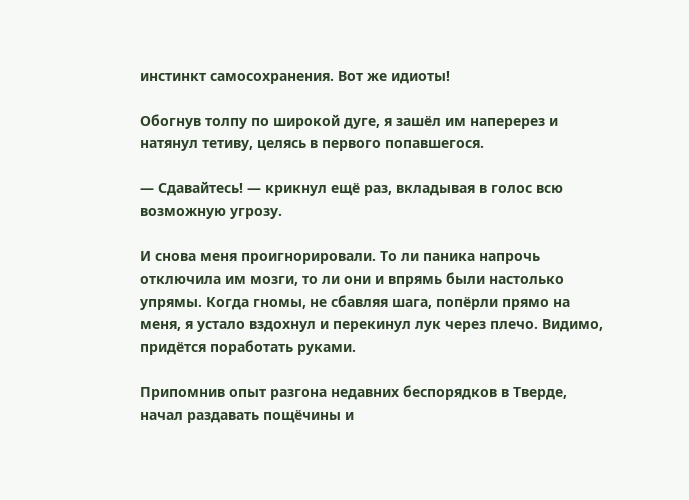инстинкт самосохранения. Вот же идиоты!

Обогнув толпу по широкой дуге, я зашёл им наперерез и натянул тетиву, целясь в первого попавшегося.

— Сдавайтесь! — крикнул ещё раз, вкладывая в голос всю возможную угрозу.

И снова меня проигнорировали. То ли паника напрочь отключила им мозги, то ли они и впрямь были настолько упрямы. Когда гномы, не сбавляя шага, попёрли прямо на меня, я устало вздохнул и перекинул лук через плечо. Видимо, придётся поработать руками.

Припомнив опыт разгона недавних беспорядков в Тверде, начал раздавать пощёчины и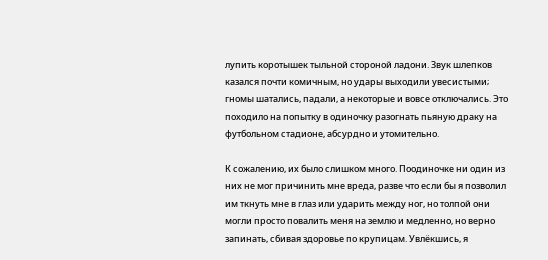лупить коротышек тыльной стороной ладони. Звук шлепков казался почти комичным, но удары выходили увесистыми; гномы шатались, падали, а некоторые и вовсе отключались. Это походило на попытку в одиночку разогнать пьяную драку на футбольном стадионе, абсурдно и утомительно.

К сожалению, их было слишком много. Поодиночке ни один из них не мог причинить мне вреда, разве что если бы я позволил им ткнуть мне в глаз или ударить между ног, но толпой они могли просто повалить меня на землю и медленно, но верно запинать, сбивая здоровье по крупицам. Увлёкшись, я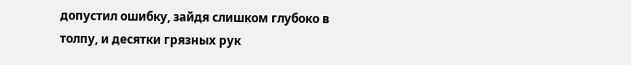допустил ошибку, зайдя слишком глубоко в толпу, и десятки грязных рук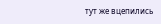тут же вцепились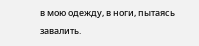в мою одежду, в ноги, пытаясь завалить.